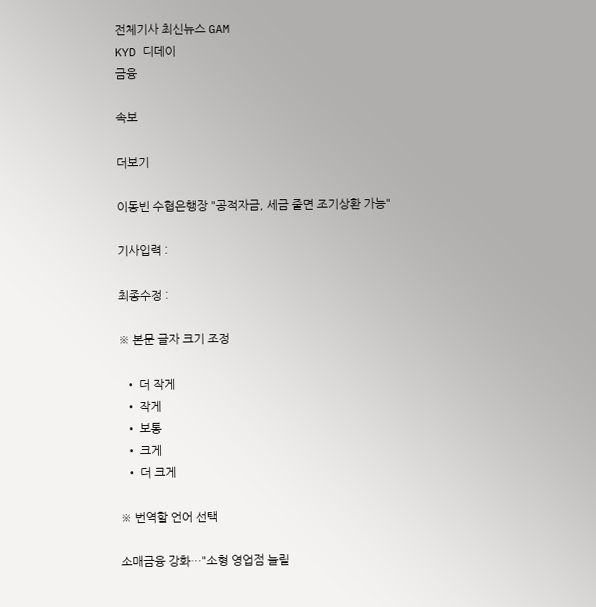전체기사 최신뉴스 GAM
KYD 디데이
금융

속보

더보기

이동빈 수협은행장 "공적자금, 세금 줄면 조기상환 가능"

기사입력 :

최종수정 :

※ 본문 글자 크기 조정

  • 더 작게
  • 작게
  • 보통
  • 크게
  • 더 크게

※ 번역할 언어 선택

소매금융 강화…"소형 영업점 늘릴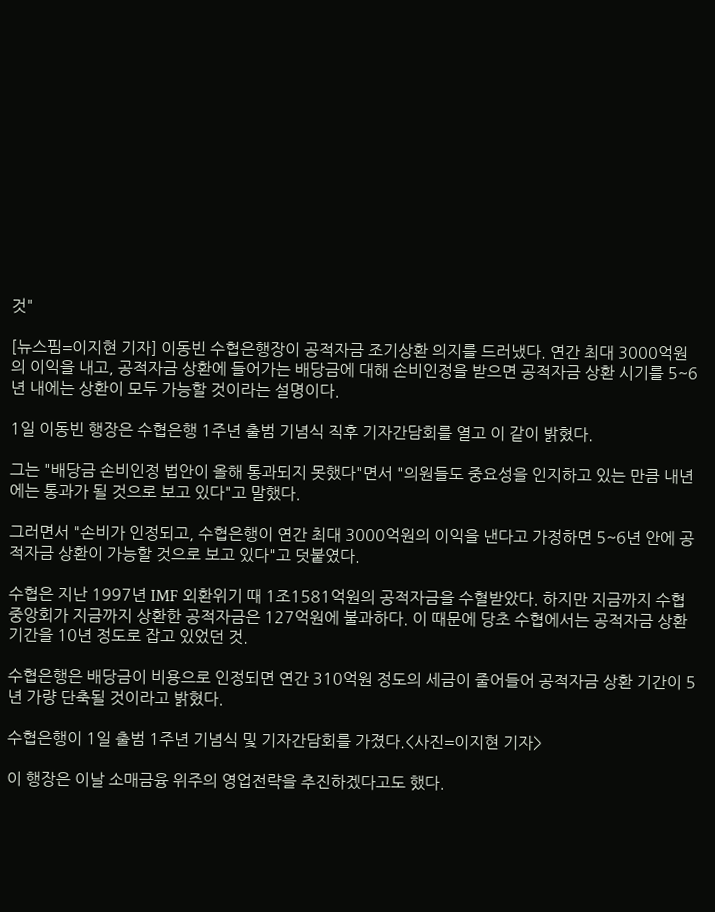것"

[뉴스핌=이지현 기자] 이동빈 수협은행장이 공적자금 조기상환 의지를 드러냈다. 연간 최대 3000억원의 이익을 내고, 공적자금 상환에 들어가는 배당금에 대해 손비인정을 받으면 공적자금 상환 시기를 5~6년 내에는 상환이 모두 가능할 것이라는 설명이다.

1일 이동빈 행장은 수협은행 1주년 출범 기념식 직후 기자간담회를 열고 이 같이 밝혔다.

그는 "배당금 손비인정 법안이 올해 통과되지 못했다"면서 "의원들도 중요성을 인지하고 있는 만큼 내년에는 통과가 될 것으로 보고 있다"고 말했다.

그러면서 "손비가 인정되고, 수협은행이 연간 최대 3000억원의 이익을 낸다고 가정하면 5~6년 안에 공적자금 상환이 가능할 것으로 보고 있다"고 덧붙였다.

수협은 지난 1997년 IMF 외환위기 때 1조1581억원의 공적자금을 수혈받았다. 하지만 지금까지 수협중앙회가 지금까지 상환한 공적자금은 127억원에 불과하다. 이 때문에 당초 수협에서는 공적자금 상환 기간을 10년 정도로 잡고 있었던 것.

수협은행은 배당금이 비용으로 인정되면 연간 310억원 정도의 세금이 줄어들어 공적자금 상환 기간이 5년 가량 단축될 것이라고 밝혔다.

수협은행이 1일 출범 1주년 기념식 및 기자간담회를 가졌다.<사진=이지현 기자>

이 행장은 이날 소매금융 위주의 영업전략을 추진하겠다고도 했다.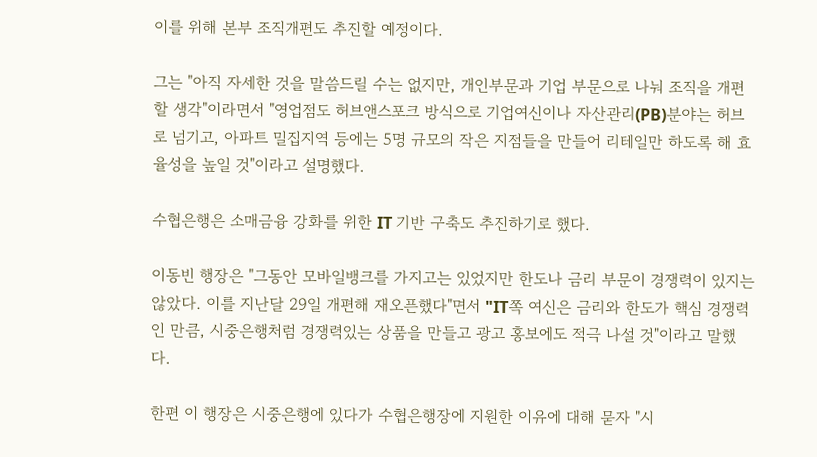이를 위해 본부 조직개편도 추진할 예정이다.

그는 "아직 자세한 것을 말씀드릴 수는 없지만, 개인부문과 기업 부문으로 나눠 조직을 개편할 생각"이라면서 "영업점도 허브앤스포크 방식으로 기업여신이나 자산관리(PB)분야는 허브로 넘기고, 아파트 밀집지역 등에는 5명 규모의 작은 지점들을 만들어 리테일만 하도록 해 효율성을 높일 것"이라고 설명했다.

수협은행은 소매금융 강화를 위한 IT 기반 구축도 추진하기로 했다.

이동빈 행장은 "그동안 모바일뱅크를 가지고는 있었지만 한도나 금리 부문이 경쟁력이 있지는 않았다. 이를 지난달 29일 개편해 재오픈했다"면서 "IT쪽 여신은 금리와 한도가 핵심 경쟁력인 만큼, 시중은행처럼 경쟁력있는 상품을 만들고 광고 홍보에도 적극 나설 것"이라고 말했다.

한편 이 행장은 시중은행에 있다가 수협은행장에 지원한 이유에 대해 묻자 "시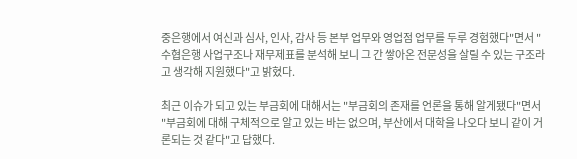중은행에서 여신과 심사, 인사, 감사 등 본부 업무와 영업점 업무를 두루 경험했다"면서 "수협은행 사업구조나 재무제표를 분석해 보니 그 간 쌓아온 전문성을 살릴 수 있는 구조라고 생각해 지원했다"고 밝혔다.

최근 이슈가 되고 있는 부금회에 대해서는 "부금회의 존재를 언론을 통해 알게됐다"면서 "부금회에 대해 구체적으로 알고 있는 바는 없으며, 부산에서 대학을 나오다 보니 같이 거론되는 것 같다"고 답했다.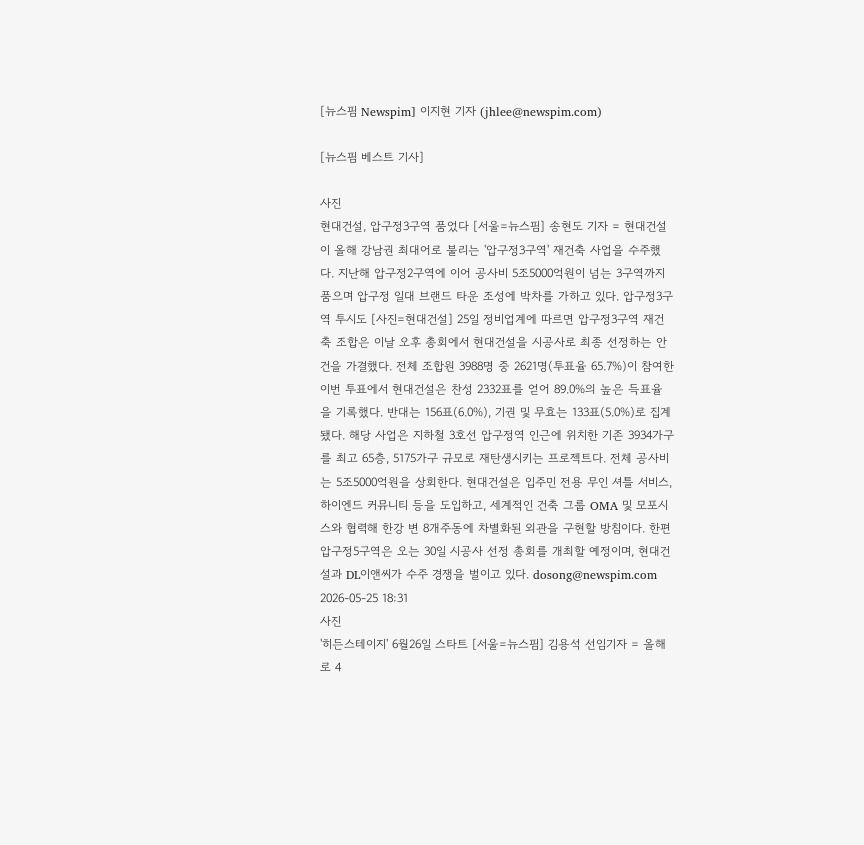[뉴스핌 Newspim] 이지현 기자 (jhlee@newspim.com)

[뉴스핌 베스트 기사]

사진
현대건설, 압구정3구역 품었다 [서울=뉴스핌] 송현도 기자 = 현대건설이 올해 강남권 최대어로 불리는 '압구정3구역' 재건축 사업을 수주했다. 지난해 압구정2구역에 이어 공사비 5조5000억원이 넘는 3구역까지 품으며 압구정 일대 브랜드 타운 조성에 박차를 가하고 있다. 압구정3구역 투시도 [사진=현대건설] 25일 정비업계에 따르면 압구정3구역 재건축 조합은 이날 오후 총회에서 현대건설을 시공사로 최종 선정하는 안건을 가결했다. 전체 조합원 3988명 중 2621명(투표율 65.7%)이 참여한 이번 투표에서 현대건설은 찬성 2332표를 얻어 89.0%의 높은 득표율을 기록했다. 반대는 156표(6.0%), 기권 및 무효는 133표(5.0%)로 집계됐다. 해당 사업은 지하철 3호선 압구정역 인근에 위치한 기존 3934가구를 최고 65층, 5175가구 규모로 재탄생시키는 프로젝트다. 전체 공사비는 5조5000억원을 상회한다. 현대건설은 입주민 전용 무인 셔틀 서비스, 하이엔드 커뮤니티 등을 도입하고, 세계적인 건축 그룹 OMA 및 모포시스와 협력해 한강 변 8개주동에 차별화된 외관을 구현할 방침이다. 한편 압구정5구역은 오는 30일 시공사 선정 총회를 개최할 예정이며, 현대건설과 DL이앤씨가 수주 경쟁을 벌이고 있다. dosong@newspim.com 2026-05-25 18:31
사진
'히든스테이지' 6월26일 스타트 [서울=뉴스핌] 김용석 선임기자 = 올해로 4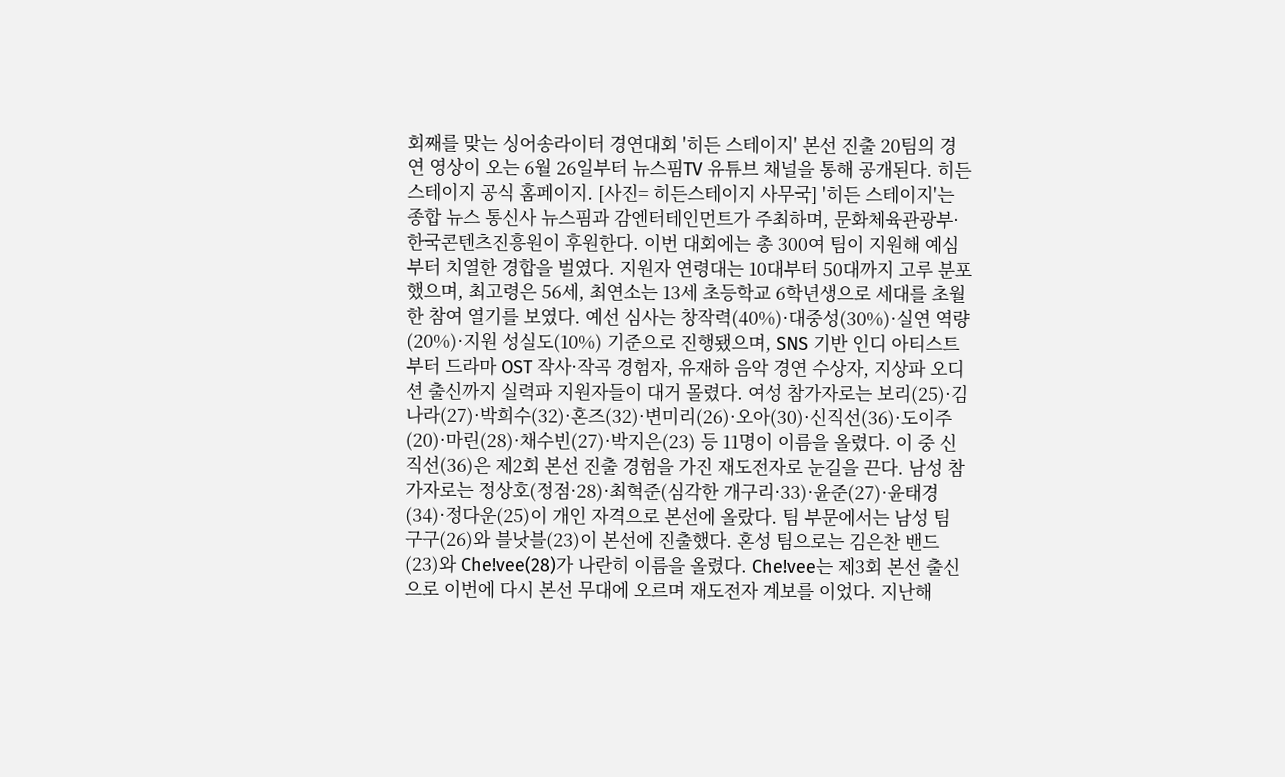회째를 맞는 싱어송라이터 경연대회 '히든 스테이지' 본선 진출 20팀의 경연 영상이 오는 6월 26일부터 뉴스핌TV 유튜브 채널을 통해 공개된다. 히든스테이지 공식 홈페이지. [사진= 히든스테이지 사무국] '히든 스테이지'는 종합 뉴스 통신사 뉴스핌과 감엔터테인먼트가 주최하며, 문화체육관광부·한국콘텐츠진흥원이 후원한다. 이번 대회에는 총 300여 팀이 지원해 예심부터 치열한 경합을 벌였다. 지원자 연령대는 10대부터 50대까지 고루 분포했으며, 최고령은 56세, 최연소는 13세 초등학교 6학년생으로 세대를 초월한 참여 열기를 보였다. 예선 심사는 창작력(40%)·대중성(30%)·실연 역량(20%)·지원 성실도(10%) 기준으로 진행됐으며, SNS 기반 인디 아티스트부터 드라마 OST 작사·작곡 경험자, 유재하 음악 경연 수상자, 지상파 오디션 출신까지 실력파 지원자들이 대거 몰렸다. 여성 참가자로는 보리(25)·김나라(27)·박희수(32)·혼즈(32)·변미리(26)·오아(30)·신직선(36)·도이주(20)·마린(28)·채수빈(27)·박지은(23) 등 11명이 이름을 올렸다. 이 중 신직선(36)은 제2회 본선 진출 경험을 가진 재도전자로 눈길을 끈다. 남성 참가자로는 정상호(정점·28)·최혁준(심각한 개구리·33)·윤준(27)·윤태경(34)·정다운(25)이 개인 자격으로 본선에 올랐다. 팀 부문에서는 남성 팀 구구(26)와 블낫블(23)이 본선에 진출했다. 혼성 팀으로는 김은찬 밴드(23)와 Che!vee(28)가 나란히 이름을 올렸다. Che!vee는 제3회 본선 출신으로 이번에 다시 본선 무대에 오르며 재도전자 계보를 이었다. 지난해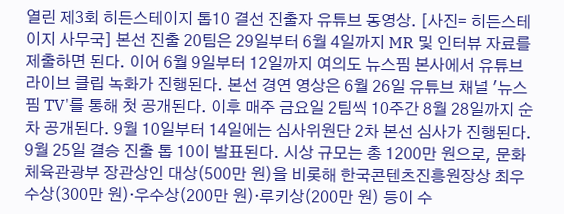열린 제3회 히든스테이지 톱10 결선 진출자 유튜브 동영상. [사진= 히든스테이지 사무국] 본선 진출 20팀은 29일부터 6월 4일까지 MR 및 인터뷰 자료를 제출하면 된다. 이어 6월 9일부터 12일까지 여의도 뉴스핌 본사에서 유튜브 라이브 클립 녹화가 진행된다. 본선 경연 영상은 6월 26일 유튜브 채널 '뉴스핌 TV'를 통해 첫 공개된다. 이후 매주 금요일 2팀씩 10주간 8월 28일까지 순차 공개된다. 9월 10일부터 14일에는 심사위원단 2차 본선 심사가 진행된다. 9월 25일 결승 진출 톱 10이 발표된다. 시상 규모는 총 1200만 원으로, 문화체육관광부 장관상인 대상(500만 원)을 비롯해 한국콘텐츠진흥원장상 최우수상(300만 원)·우수상(200만 원)·루키상(200만 원) 등이 수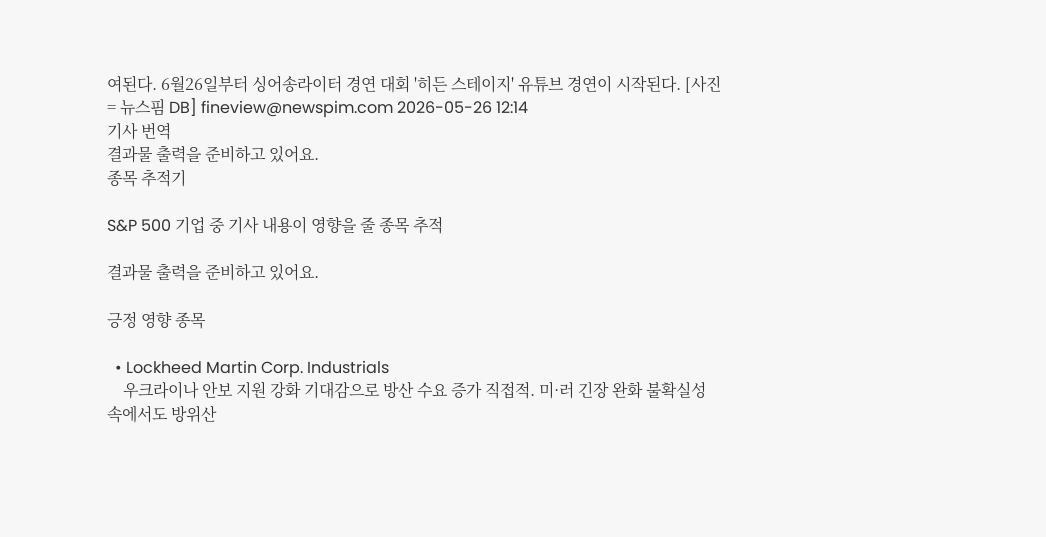여된다. 6월26일부터 싱어송라이터 경연 대회 '히든 스테이지' 유튜브 경연이 시작된다. [사진 = 뉴스핌 DB] fineview@newspim.com 2026-05-26 12:14
기사 번역
결과물 출력을 준비하고 있어요.
종목 추적기

S&P 500 기업 중 기사 내용이 영향을 줄 종목 추적

결과물 출력을 준비하고 있어요.

긍정 영향 종목

  • Lockheed Martin Corp. Industrials
    우크라이나 안보 지원 강화 기대감으로 방산 수요 증가 직접적. 미·러 긴장 완화 불확실성 속에서도 방위산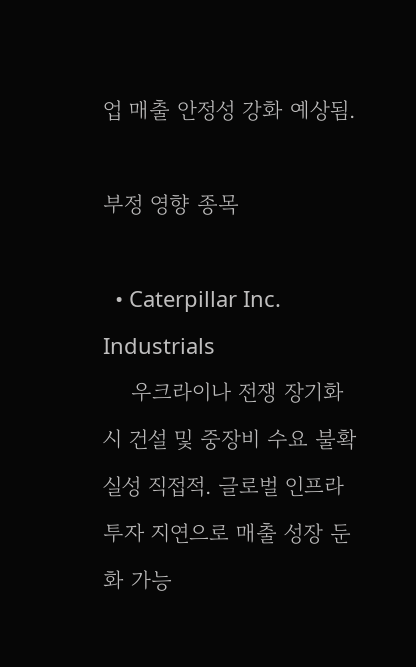업 매출 안정성 강화 예상됨.

부정 영향 종목

  • Caterpillar Inc. Industrials
    우크라이나 전쟁 장기화 시 건설 및 중장비 수요 불확실성 직접적. 글로벌 인프라 투자 지연으로 매출 성장 둔화 가능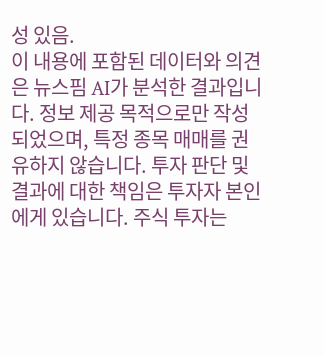성 있음.
이 내용에 포함된 데이터와 의견은 뉴스핌 AI가 분석한 결과입니다. 정보 제공 목적으로만 작성되었으며, 특정 종목 매매를 권유하지 않습니다. 투자 판단 및 결과에 대한 책임은 투자자 본인에게 있습니다. 주식 투자는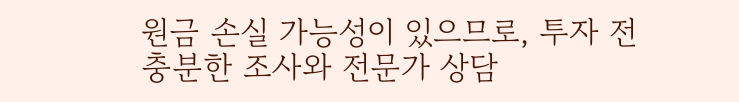원금 손실 가능성이 있으므로, 투자 전 충분한 조사와 전문가 상담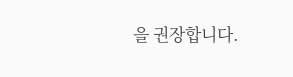을 권장합니다.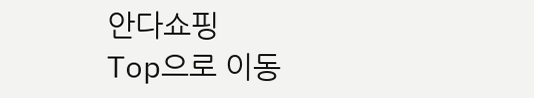안다쇼핑
Top으로 이동